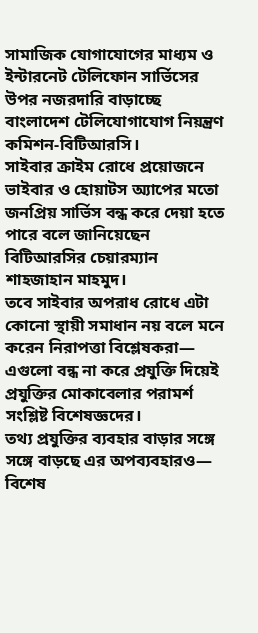সামাজিক যোগাযোগের মাধ্যম ও ইন্টারনেট টেলিফোন সার্ভিসের উপর নজরদারি বাড়াচ্ছে বাংলাদেশ টেলিযোগাযোগ নিয়ন্ত্রণ কমিশন-বিটিআরসি।
সাইবার ক্রাইম রোধে প্রয়োজনে ভাইবার ও হোয়াটস অ্যাপের মতো জনপ্রিয় সার্ভিস বন্ধ করে দেয়া হতে পারে বলে জানিয়েছেন বিটিআরসির চেয়ারম্যান শাহজাহান মাহমুদ।
তবে সাইবার অপরাধ রোধে এটা কোনো স্থায়ী সমাধান নয় বলে মনে করেন নিরাপত্তা বিশ্লেষকরা— এগুলো বন্ধ না করে প্রযুক্তি দিয়েই প্রযুক্তির মোকাবেলার পরামর্শ সংশ্লিষ্ট বিশেষজ্ঞদের।
তথ্য প্রযুক্তির ব্যবহার বাড়ার সঙ্গে সঙ্গে বাড়ছে এর অপব্যবহারও— বিশেষ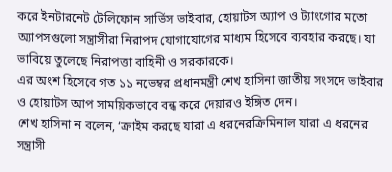করে ইনটারনেট টেলিফোন সার্ভিস ভাইবার, হোয়াটস অ্যাপ ও ট্যাংগোর মতো অ্যাপসগুলো সন্ত্রাসীরা নিরাপদ যোগাযোগের মাধ্যম হিসেবে ব্যবহার করছে। যা ভাবিয়ে তুলেছে নিরাপত্তা বাহিনী ও সরকারকে।
এর অংশ হিসেবে গত ১১ নভেম্বর প্রধানমন্ত্রী শেখ হাসিনা জাতীয় সংসদে ভাইবার ও হোয়াটস আপ সাময়িকভাবে বন্ধ করে দেয়ারও ইঙ্গিত দেন।
শেখ হাসিনা ন বলেন, ‘ক্রাইম করছে যারা এ ধরনেরক্রিমিনাল যারা এ ধরনের সন্ত্রাসী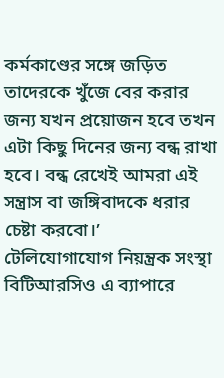কর্মকাণ্ডের সঙ্গে জড়িত তাদেরকে খুঁজে বের করার জন্য যখন প্রয়োজন হবে তখন এটা কিছু দিনের জন্য বন্ধ রাখা হবে। বন্ধ রেখেই আমরা এই সন্ত্রাস বা জঙ্গিবাদকে ধরার চেষ্টা করবো।’
টেলিযোগাযোগ নিয়ন্ত্রক সংস্থা বিটিআরসিও এ ব্যাপারে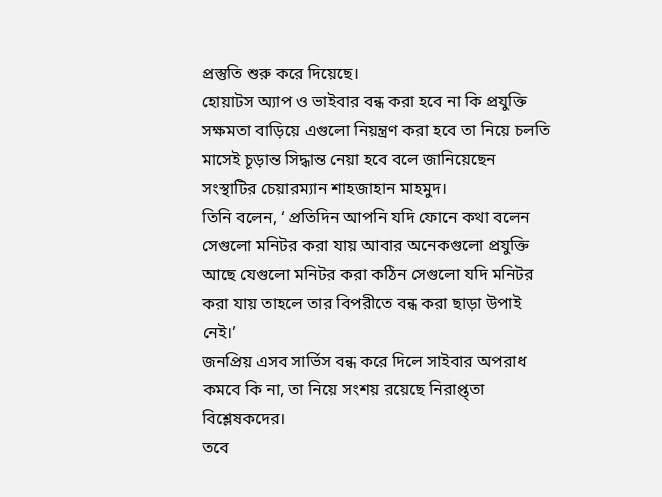প্রস্তুতি শুরু করে দিয়েছে।
হোয়াটস অ্যাপ ও ভাইবার বন্ধ করা হবে না কি প্রযুক্তি সক্ষমতা বাড়িয়ে এগুলো নিয়ন্ত্রণ করা হবে তা নিয়ে চলতি মাসেই চূড়ান্ত সিদ্ধান্ত নেয়া হবে বলে জানিয়েছেন সংস্থাটির চেয়ারম্যান শাহজাহান মাহমুদ।
তিনি বলেন, ‘ প্রতিদিন আপনি যদি ফোনে কথা বলেন সেগুলো মনিটর করা যায় আবার অনেকগুলো প্রযুক্তি আছে যেগুলো মনিটর করা কঠিন সেগুলো যদি মনিটর করা যায় তাহলে তার বিপরীতে বন্ধ করা ছাড়া উপাই নেই।’
জনপ্রিয় এসব সার্ভিস বন্ধ করে দিলে সাইবার অপরাধ কমবে কি না, তা নিয়ে সংশয় রয়েছে নিরাপ্ত্তা বিশ্লেষকদের।
তবে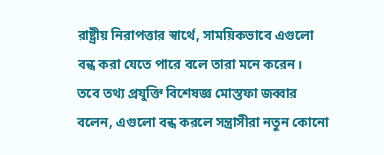রাষ্ট্রীয় নিরাপত্তার স্বার্থে, সাময়িকভাবে এগুলো বন্ধ করা যেতে পারে বলে তারা মনে করেন।
তবে তথ্য প্রযুক্তি বিশেষজ্ঞ মোস্তফা জব্বার বলেন, এগুলো বন্ধ করলে সন্ত্রাসীরা নতুন কোনো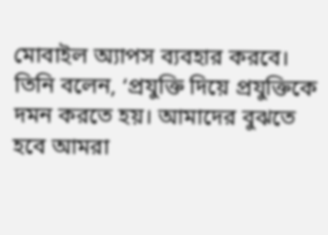মোবাইল অ্যাপস ব্যবহার করবে।
তিনি বলেন, ‘প্রযুক্তি দিয়ে প্রযুক্তিকে দমন করতে হয়। আমাদের বুঝতে হবে আমরা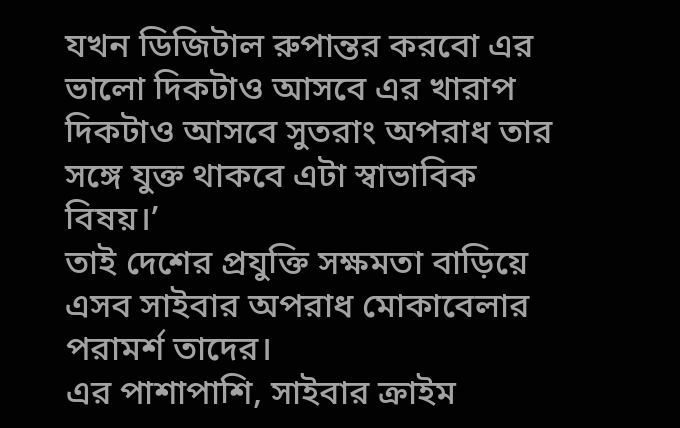যখন ডিজিটাল রুপান্তর করবো এর ভালো দিকটাও আসবে এর খারাপ দিকটাও আসবে সুতরাং অপরাধ তার সঙ্গে যুক্ত থাকবে এটা স্বাভাবিক বিষয়।’
তাই দেশের প্রযুক্তি সক্ষমতা বাড়িয়ে এসব সাইবার অপরাধ মোকাবেলার পরামর্শ তাদের।
এর পাশাপাশি, সাইবার ক্রাইম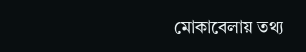মোকাবেলায় তথ্য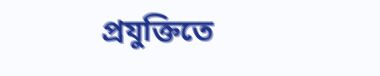প্রযুক্তিতে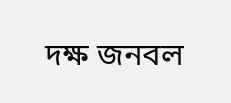দক্ষ জনবল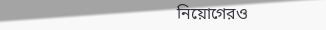নিয়োগেরও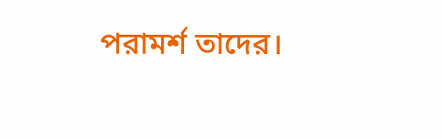পরামর্শ তাদের।